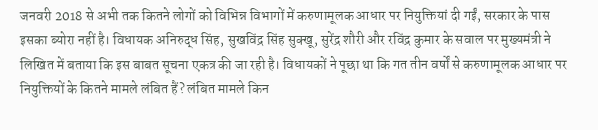जनवरी 2018 से अभी तक कितने लोगों को विभिन्न विभागों में करुणामूलक आधार पर नियुक्तियां दी गईं, सरकार के पास इसका ब्योरा नहीं है। विधायक अनिरुद्ध सिंह, सुखविंद्र सिंह सुक्खू, सुरेंद्र शौरी और रविंद्र कुमार के सवाल पर मुख्यमंत्री ने लिखित में बताया कि इस बाबत सूचना एकत्र की जा रही है। विधायकों ने पूछा था कि गत तीन वर्षों से करुणामूलक आधार पर नियुक्तियों के कितने मामले लंबित हैं? लंबित मामले किन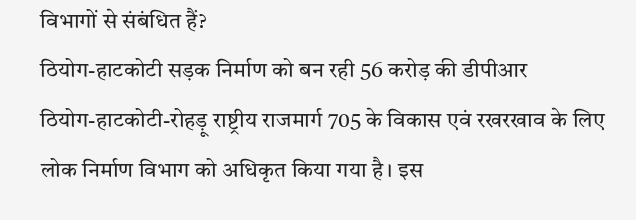विभागों से संबंधित हैं?
ठियोग-हाटकोटी सड़क निर्माण को बन रही 56 करोड़ की डीपीआर
ठियोग-हाटकोटी-रोहड़ू राष्ट्रीय राजमार्ग 705 के विकास एवं रखरखाव के लिए लोक निर्माण विभाग को अधिकृत किया गया है। इस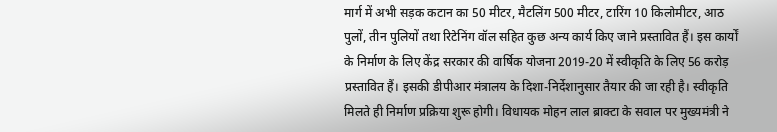मार्ग में अभी सड़क कटान का 50 मीटर, मैटलिंग 500 मीटर, टारिंग 10 किलोमीटर, आठ पुलों, तीन पुलियों तथा रिटेनिंग वॉल सहित कुछ अन्य कार्य किए जाने प्रस्तावित हैं। इस कार्यों के निर्माण के लिए केंद्र सरकार की वार्षिक योजना 2019-20 में स्वीकृति के लिए 56 करोड़ प्रस्तावित हैं। इसकी डीपीआर मंत्रालय के दिशा-निर्देशानुसार तैयार की जा रही है। स्वीकृति मिलते ही निर्माण प्रक्रिया शुरू होगी। विधायक मोहन लाल ब्राक्टा के सवाल पर मुख्यमंत्री ने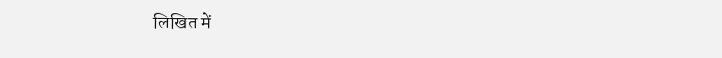लिखित में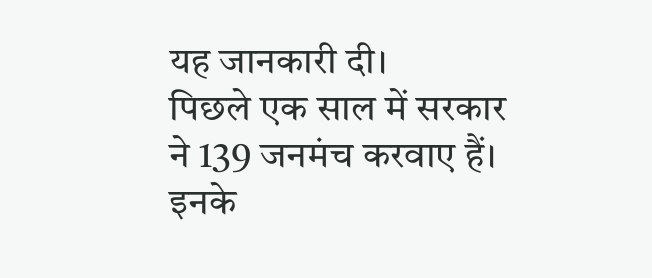यह जानकारी दी।
पिछले एक साल में सरकार ने 139 जनमंच करवाए हैं। इनके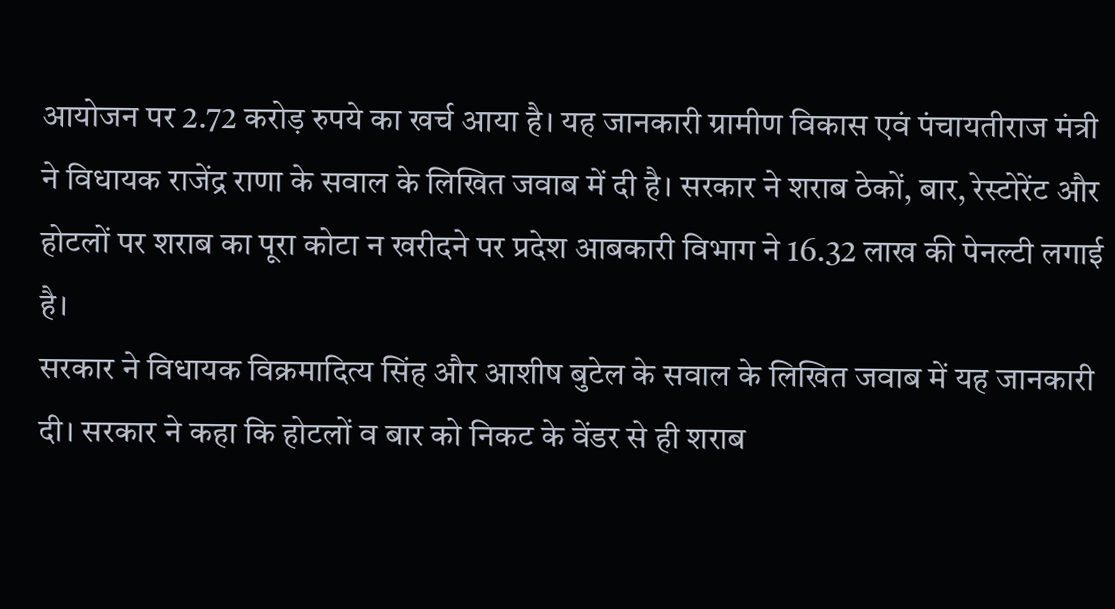आयोजन पर 2.72 करोड़ रुपये का खर्च आया है। यह जानकारी ग्रामीण विकास एवं पंचायतीराज मंत्री ने विधायक राजेंद्र राणा के सवाल के लिखित जवाब में दी है। सरकार ने शराब ठेकों, बार, रेस्टोरेंट और होटलों पर शराब का पूरा कोटा न खरीदने पर प्रदेश आबकारी विभाग ने 16.32 लाख की पेनल्टी लगाई है।
सरकार ने विधायक विक्रमादित्य सिंह और आशीष बुटेल के सवाल के लिखित जवाब में यह जानकारी दी। सरकार ने कहा कि होटलों व बार को निकट के वेंडर से ही शराब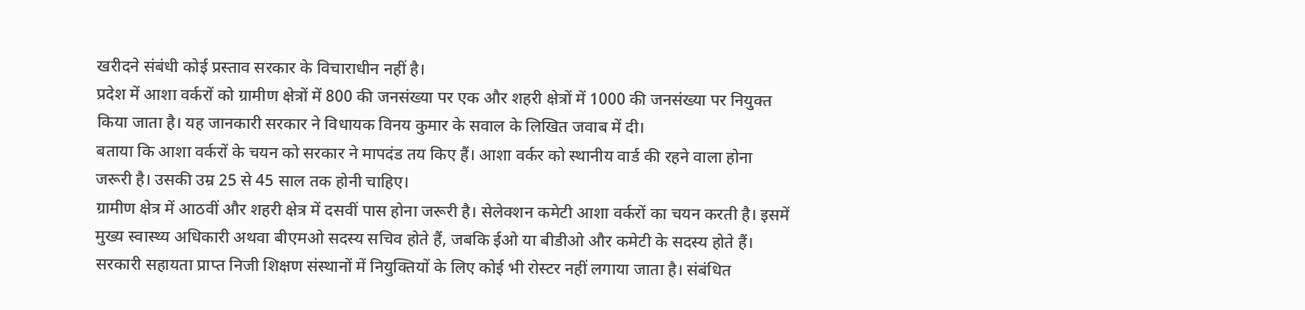खरीदने संबंधी कोई प्रस्ताव सरकार के विचाराधीन नहीं है।
प्रदेश में आशा वर्करों को ग्रामीण क्षेत्रों में 800 की जनसंख्या पर एक और शहरी क्षेत्रों में 1000 की जनसंख्या पर नियुक्त किया जाता है। यह जानकारी सरकार ने विधायक विनय कुमार के सवाल के लिखित जवाब में दी।
बताया कि आशा वर्करों के चयन को सरकार ने मापदंड तय किए हैं। आशा वर्कर को स्थानीय वार्ड की रहने वाला होना जरूरी है। उसकी उम्र 25 से 45 साल तक होनी चाहिए।
ग्रामीण क्षेत्र में आठवीं और शहरी क्षेत्र में दसवीं पास होना जरूरी है। सेलेक्शन कमेटी आशा वर्करों का चयन करती है। इसमें मुख्य स्वास्थ्य अधिकारी अथवा बीएमओ सदस्य सचिव होते हैं, जबकि ईओ या बीडीओ और कमेटी के सदस्य होते हैं।
सरकारी सहायता प्राप्त निजी शिक्षण संस्थानों में नियुक्तियों के लिए कोई भी रोस्टर नहीं लगाया जाता है। संबंधित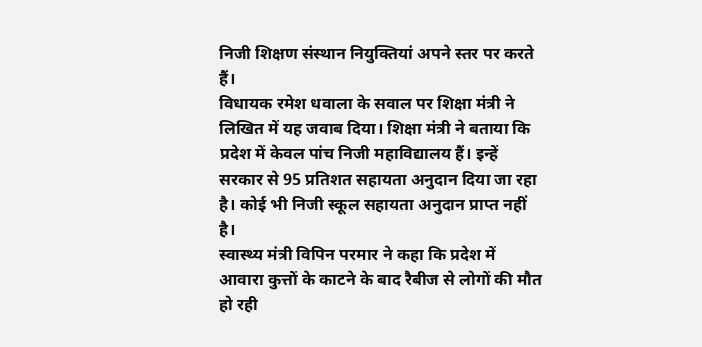निजी शिक्षण संस्थान नियुक्तियां अपने स्तर पर करते हैं।
विधायक रमेश धवाला के सवाल पर शिक्षा मंत्री ने लिखित में यह जवाब दिया। शिक्षा मंत्री ने बताया कि प्रदेश में केवल पांच निजी महाविद्यालय हैं। इन्हें सरकार से 95 प्रतिशत सहायता अनुदान दिया जा रहा है। कोई भी निजी स्कूल सहायता अनुदान प्राप्त नहीं है।
स्वास्थ्य मंत्री विपिन परमार ने कहा कि प्रदेश में आवारा कुत्तों के काटने के बाद रैबीज से लोगों की मौत हो रही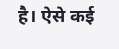है। ऐसे कई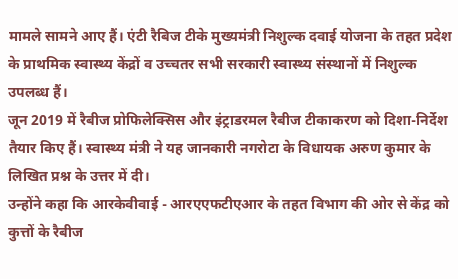मामले सामने आए हैं। एंटी रैबिज टीके मुख्यमंत्री निशुल्क दवाई योजना के तहत प्रदेश के प्राथमिक स्वास्थ्य केंद्रों व उच्चतर सभी सरकारी स्वास्थ्य संस्थानों में निशुल्क उपलब्ध हैं।
जून 2019 में रैबीज प्रोफिलेक्सिस और इंट्राडरमल रैबीज टीकाकरण को दिशा-निर्देश तैयार किए हैं। स्वास्थ्य मंत्री ने यह जानकारी नगरोटा के विधायक अरुण कुमार के लिखित प्रश्न के उत्तर में दी।
उन्होंने कहा कि आरकेवीवाई - आरएएफटीएआर के तहत विभाग की ओर से केंद्र को कुत्तों के रैबीज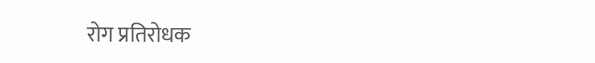रोग प्रतिरोधक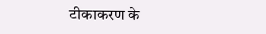टीकाकरण के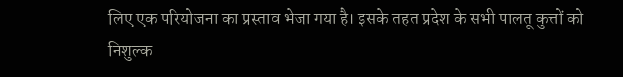लिए एक परियोजना का प्रस्ताव भेजा गया है। इसके तहत प्रदेश के सभी पालतू कुत्तों को निशुल्क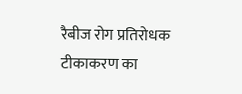रैबीज रोग प्रतिरोधक टीकाकरण का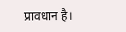प्रावधान है।